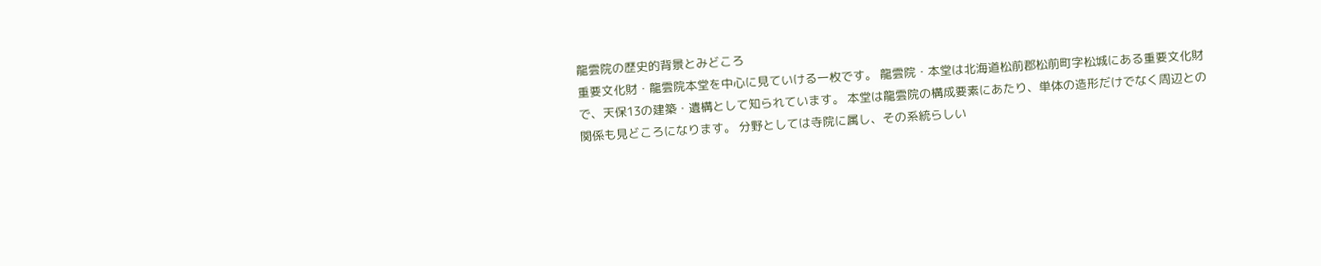龍雲院の歴史的背景とみどころ
重要文化財・龍雲院本堂を中心に見ていける一枚です。 龍雲院・本堂は北海道松前郡松前町字松城にある重要文化財で、天保13の建築・遺構として知られています。 本堂は龍雲院の構成要素にあたり、単体の造形だけでなく周辺との関係も見どころになります。 分野としては寺院に属し、その系統らしい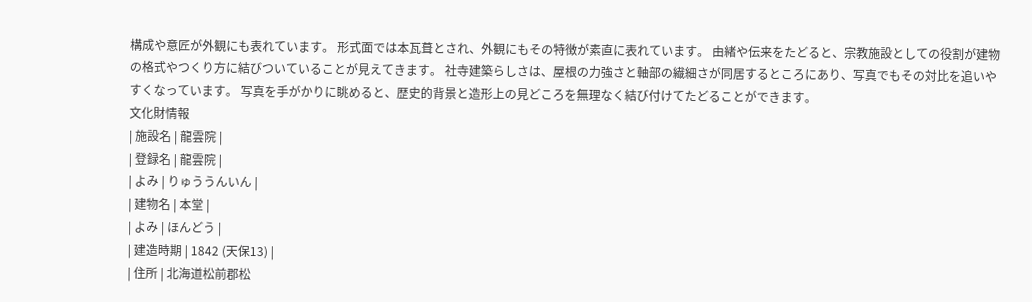構成や意匠が外観にも表れています。 形式面では本瓦葺とされ、外観にもその特徴が素直に表れています。 由緒や伝来をたどると、宗教施設としての役割が建物の格式やつくり方に結びついていることが見えてきます。 社寺建築らしさは、屋根の力強さと軸部の繊細さが同居するところにあり、写真でもその対比を追いやすくなっています。 写真を手がかりに眺めると、歴史的背景と造形上の見どころを無理なく結び付けてたどることができます。
文化財情報
| 施設名 | 龍雲院 |
| 登録名 | 龍雲院 |
| よみ | りゅううんいん |
| 建物名 | 本堂 |
| よみ | ほんどう |
| 建造時期 | 1842 (天保13) |
| 住所 | 北海道松前郡松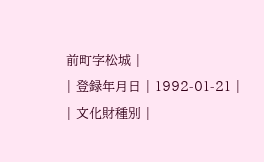前町字松城 |
| 登録年月日 | 1992-01-21 |
| 文化財種別 |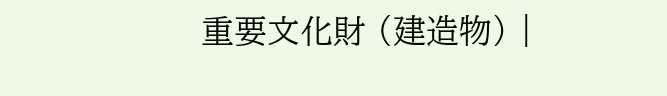重要文化財 (建造物) |